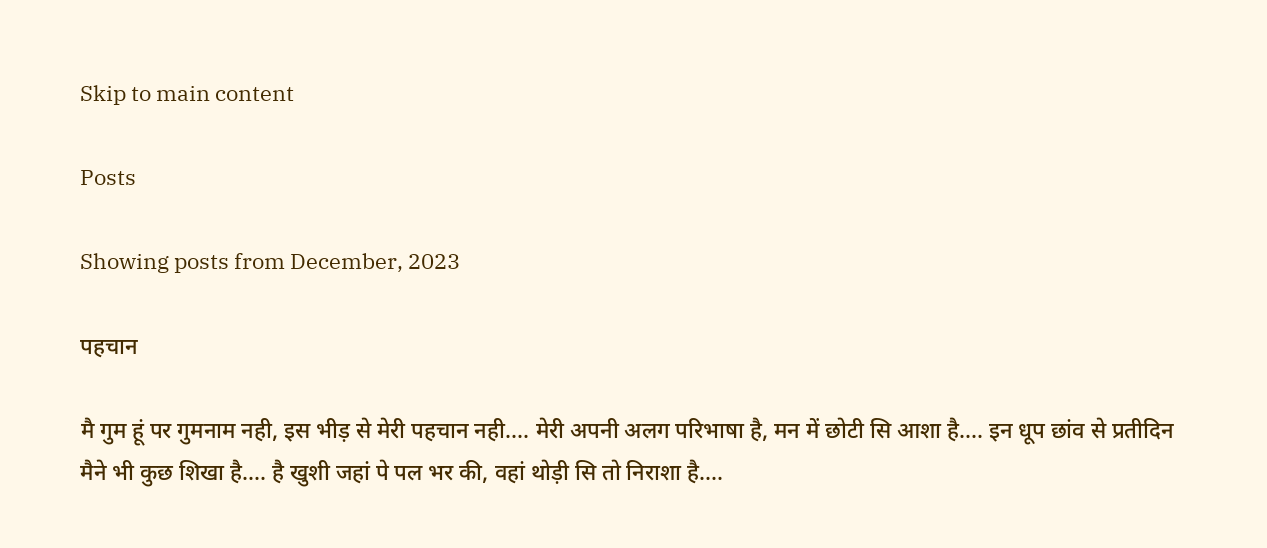Skip to main content

Posts

Showing posts from December, 2023

पहचान

मै गुम हूं पर गुमनाम नही, इस भीड़ से मेरी पहचान नही.... मेरी अपनी अलग परिभाषा है, मन में छोटी सि आशा है.... इन धूप छांव से प्रतीदिन मैने भी कुछ शिखा है.... है खुशी जहां पे पल भर की, वहां थोड़ी सि तो निराशा है....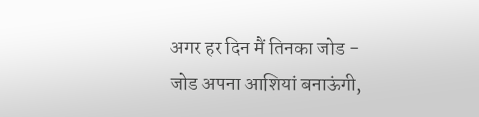अगर हर दिन मैं तिनका जोड - जोड अपना आशियां बनाऊंगी,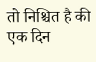तो निश्चित है की एक दिन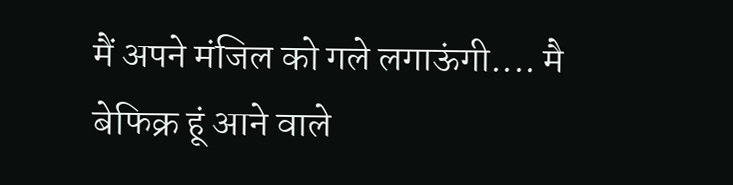मैं अपने मंजिल को गले लगाऊंगी.... मै बेफिक्र हूं आने वाले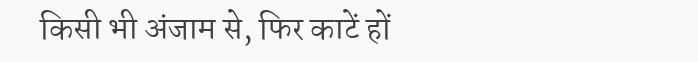किसी भी अंजाम से, फिर काटें हों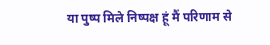या पुष्प मिले निष्पक्ष हूं मैं परिणाम से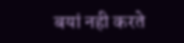बयां नही करते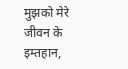मुझको मेरे जीवन के इम्तहान,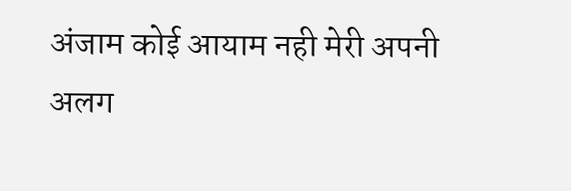अंजाम कोई आयाम नही मेरी अपनी अलग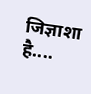जिज्ञाशा है....